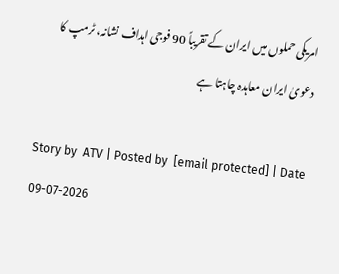امریکی حملوں میں ایران کے تقریباً 90 فوجی اہداف نشانہ، ٹرمپ کا دعویٰ ایران معاہدہ چاہتا ہے

Story by  ATV | Posted by  [email protected] | Date 09-07-2026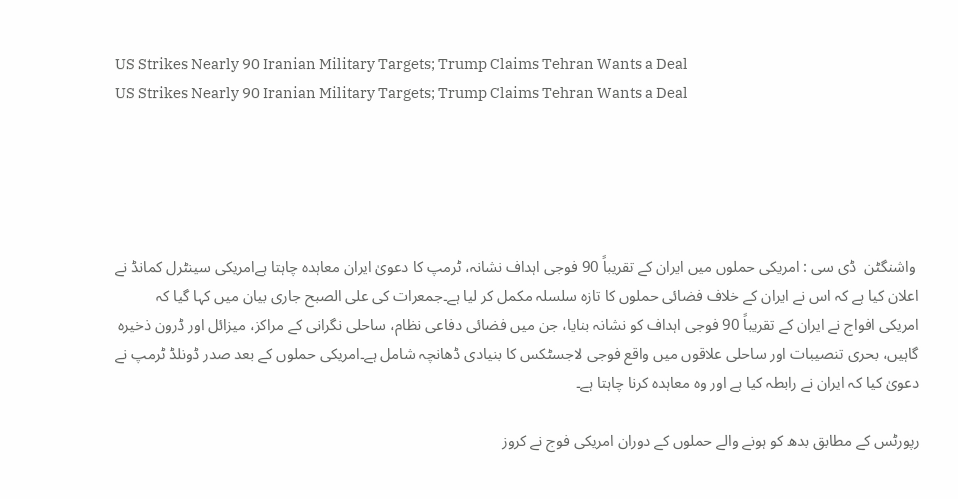US Strikes Nearly 90 Iranian Military Targets; Trump Claims Tehran Wants a Deal
US Strikes Nearly 90 Iranian Military Targets; Trump Claims Tehran Wants a Deal





 واشنگٹن  ڈی سی : امریکی حملوں میں ایران کے تقریباً 90 فوجی اہداف نشانہ، ٹرمپ کا دعویٰ ایران معاہدہ چاہتا ہےامریکی سینٹرل کمانڈ نے اعلان کیا ہے کہ اس نے ایران کے خلاف فضائی حملوں کا تازہ سلسلہ مکمل کر لیا ہے۔جمعرات کی علی الصبح جاری بیان میں کہا گیا کہ امریکی افواج نے ایران کے تقریباً 90 فوجی اہداف کو نشانہ بنایا، جن میں فضائی دفاعی نظام، ساحلی نگرانی کے مراکز، میزائل اور ڈرون ذخیرہ گاہیں، بحری تنصیبات اور ساحلی علاقوں میں واقع فوجی لاجسٹکس کا بنیادی ڈھانچہ شامل ہے۔امریکی حملوں کے بعد صدر ڈونلڈ ٹرمپ نے دعویٰ کیا کہ ایران نے رابطہ کیا ہے اور وہ معاہدہ کرنا چاہتا ہے۔

رپورٹس کے مطابق بدھ کو ہونے والے حملوں کے دوران امریکی فوج نے کروز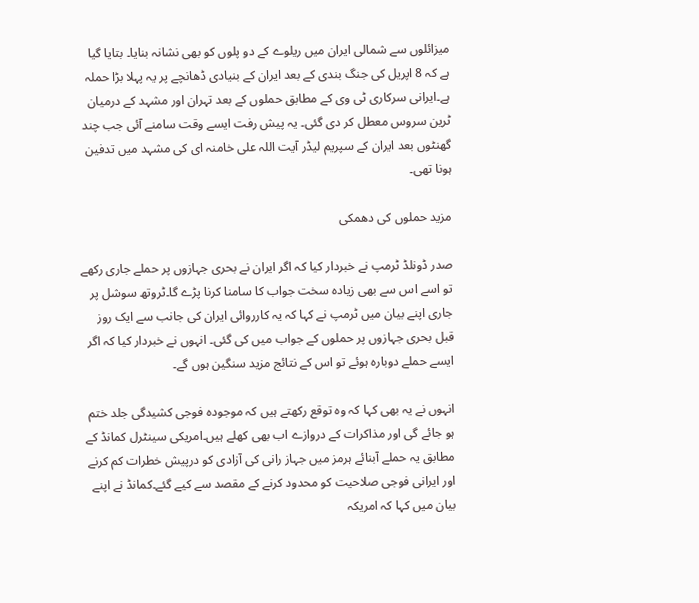میزائلوں سے شمالی ایران میں ریلوے کے دو پلوں کو بھی نشانہ بنایا۔ بتایا گیا ہے کہ 8 اپریل کی جنگ بندی کے بعد ایران کے بنیادی ڈھانچے پر یہ پہلا بڑا حملہ ہے۔ایرانی سرکاری ٹی وی کے مطابق حملوں کے بعد تہران اور مشہد کے درمیان ٹرین سروس معطل کر دی گئی۔ یہ پیش رفت ایسے وقت سامنے آئی جب چند گھنٹوں بعد ایران کے سپریم لیڈر آیت اللہ علی خامنہ ای کی مشہد میں تدفین ہونا تھی۔

مزید حملوں کی دھمکی

صدر ڈونلڈ ٹرمپ نے خبردار کیا کہ اگر ایران نے بحری جہازوں پر حملے جاری رکھے تو اسے اس سے بھی زیادہ سخت جواب کا سامنا کرنا پڑے گا۔ٹروتھ سوشل پر جاری اپنے بیان میں ٹرمپ نے کہا کہ یہ کارروائی ایران کی جانب سے ایک روز قبل بحری جہازوں پر حملوں کے جواب میں کی گئی۔ انہوں نے خبردار کیا کہ اگر ایسے حملے دوبارہ ہوئے تو اس کے نتائج مزید سنگین ہوں گے۔

انہوں نے یہ بھی کہا کہ وہ توقع رکھتے ہیں کہ موجودہ فوجی کشیدگی جلد ختم ہو جائے گی اور مذاکرات کے دروازے اب بھی کھلے ہیں۔امریکی سینٹرل کمانڈ کے مطابق یہ حملے آبنائے ہرمز میں جہاز رانی کی آزادی کو درپیش خطرات کم کرنے اور ایرانی فوجی صلاحیت کو محدود کرنے کے مقصد سے کیے گئے۔کمانڈ نے اپنے بیان میں کہا کہ امریکہ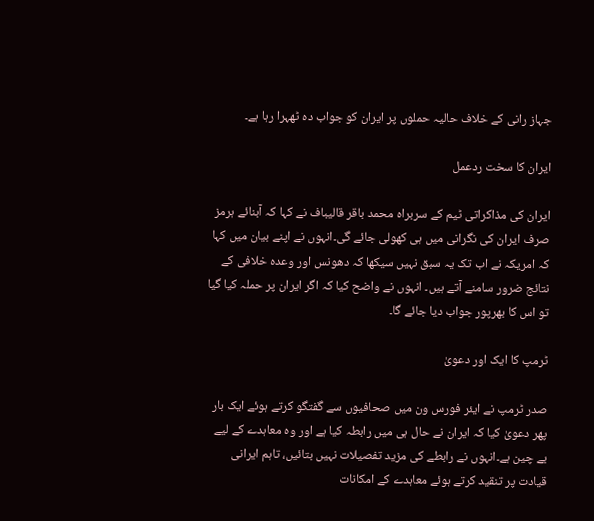جہاز رانی کے خلاف حالیہ حملوں پر ایران کو جواب دہ ٹھہرا رہا ہے۔

ایران کا سخت ردعمل

ایران کی مذاکراتی ٹیم کے سربراہ محمد باقر قالیباف نے کہا کہ آبنائے ہرمز صرف ایران کی نگرانی میں ہی کھولی جائے گی۔انہوں نے اپنے بیان میں کہا کہ امریکہ نے اب تک یہ سبق نہیں سیکھا کہ دھونس اور وعدہ خلافی کے نتائج ضرور سامنے آتے ہیں۔ انہوں نے واضح کیا کہ اگر ایران پر حملہ کیا گیا تو اس کا بھرپور جواب دیا جائے گا۔

ٹرمپ کا ایک اور دعویٰ

صدر ٹرمپ نے ایئر فورس ون میں صحافیوں سے گفتگو کرتے ہوئے ایک بار پھر دعویٰ کیا کہ ایران نے حال ہی میں رابطہ کیا ہے اور وہ معاہدے کے لیے بے چین ہے۔انہوں نے رابطے کی مزید تفصیلات نہیں بتائیں، تاہم ایرانی قیادت پر تنقید کرتے ہوئے معاہدے کے امکانات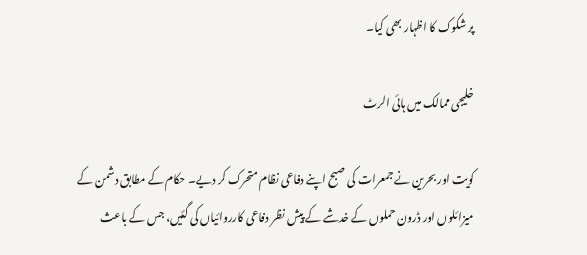پر شکوک کا اظہار بھی کیا۔

خلیجی ممالک میں ہائی الرٹ

کویت اور بحرین نے جمعرات کی صبح اپنے دفاعی نظام متحرک کر دیے۔ حکام کے مطابق دشمن کے میزائلوں اور ڈرون حملوں کے خدشے کے پیش نظر دفاعی کارروائیاں کی گئیں، جس کے باعث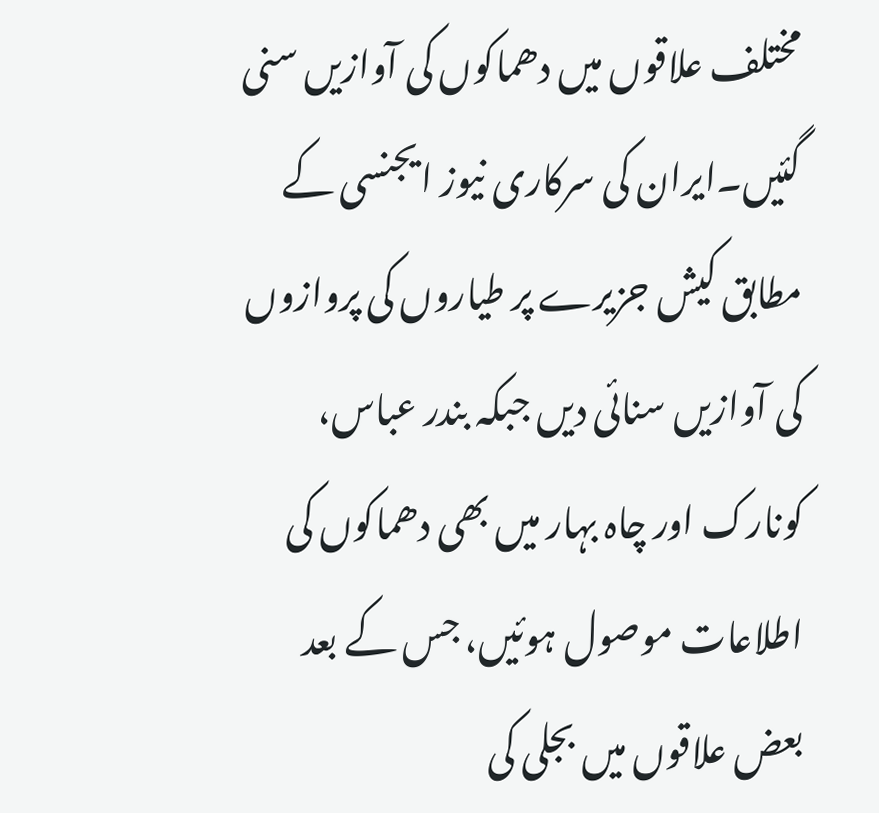مختلف علاقوں میں دھماکوں کی آوازیں سنی گئیں۔ایران کی سرکاری نیوز ایجنسی کے مطابق کیش جزیرے پر طیاروں کی پروازوں کی آوازیں سنائی دیں جبکہ بندر عباس، کونارک اور چاہ بہار میں بھی دھماکوں کی اطلاعات موصول ہوئیں، جس کے بعد بعض علاقوں میں بجلی کی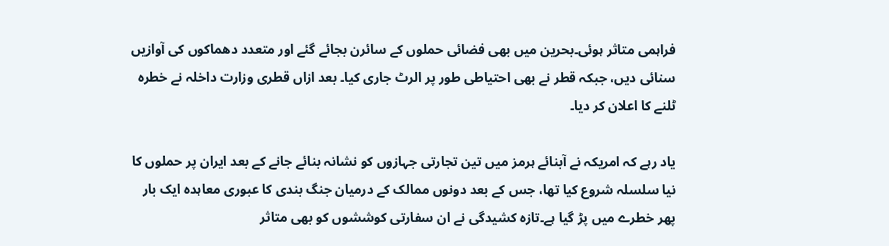فراہمی متاثر ہوئی۔بحرین میں بھی فضائی حملوں کے سائرن بجائے گئے اور متعدد دھماکوں کی آوازیں سنائی دیں، جبکہ قطر نے بھی احتیاطی طور پر الرٹ جاری کیا۔ بعد ازاں قطری وزارت داخلہ نے خطرہ ٹلنے کا اعلان کر دیا۔

یاد رہے کہ امریکہ نے آبنائے ہرمز میں تین تجارتی جہازوں کو نشانہ بنائے جانے کے بعد ایران پر حملوں کا نیا سلسلہ شروع کیا تھا، جس کے بعد دونوں ممالک کے درمیان جنگ بندی کا عبوری معاہدہ ایک بار پھر خطرے میں پڑ گیا ہے۔تازہ کشیدگی نے ان سفارتی کوششوں کو بھی متاثر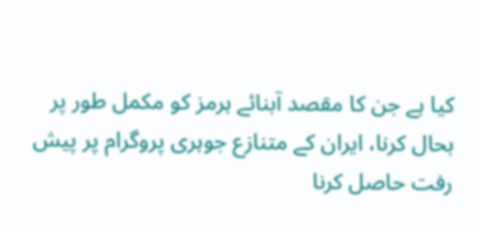کیا ہے جن کا مقصد آبنائے ہرمز کو مکمل طور پر بحال کرنا، ایران کے متنازع جوہری پروگرام پر پیش رفت حاصل کرنا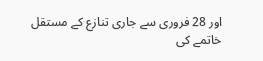اور 28 فروری سے جاری تنازع کے مستقل خاتمے کی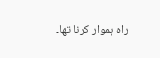راہ ہموار کرنا تھا۔